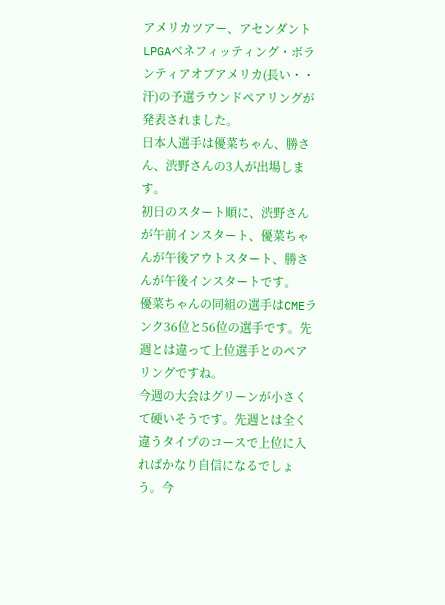アメリカツアー、アセンダントLPGAベネフィッティング・ボランティアオブアメリカ(長い・・汗)の予選ラウンドペアリングが発表されました。
日本人選手は優菜ちゃん、勝さん、渋野さんの3人が出場します。
初日のスタート順に、渋野さんが午前インスタート、優菜ちゃんが午後アウトスタート、勝さんが午後インスタートです。
優菜ちゃんの同組の選手はCMEランク36位と56位の選手です。先週とは違って上位選手とのペアリングですね。
今週の大会はグリーンが小さくて硬いそうです。先週とは全く違うタイプのコースで上位に入ればかなり自信になるでしょう。今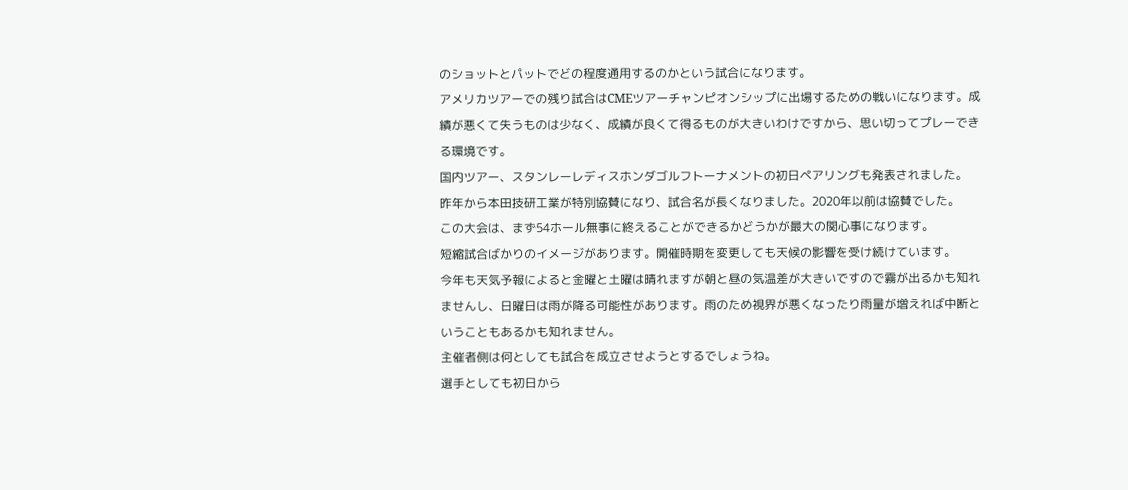のショットとパットでどの程度通用するのかという試合になります。
アメリカツアーでの残り試合はCMEツアーチャンピオンシップに出場するための戦いになります。成績が悪くて失うものは少なく、成績が良くて得るものが大きいわけですから、思い切ってプレーできる環境です。
国内ツアー、スタンレーレディスホンダゴルフトーナメントの初日ペアリングも発表されました。
昨年から本田技研工業が特別協賛になり、試合名が長くなりました。2020年以前は協賛でした。
この大会は、まず54ホール無事に終えることができるかどうかが最大の関心事になります。
短縮試合ばかりのイメージがあります。開催時期を変更しても天候の影響を受け続けています。
今年も天気予報によると金曜と土曜は晴れますが朝と昼の気温差が大きいですので霧が出るかも知れませんし、日曜日は雨が降る可能性があります。雨のため視界が悪くなったり雨量が増えれば中断ということもあるかも知れません。
主催者側は何としても試合を成立させようとするでしょうね。
選手としても初日から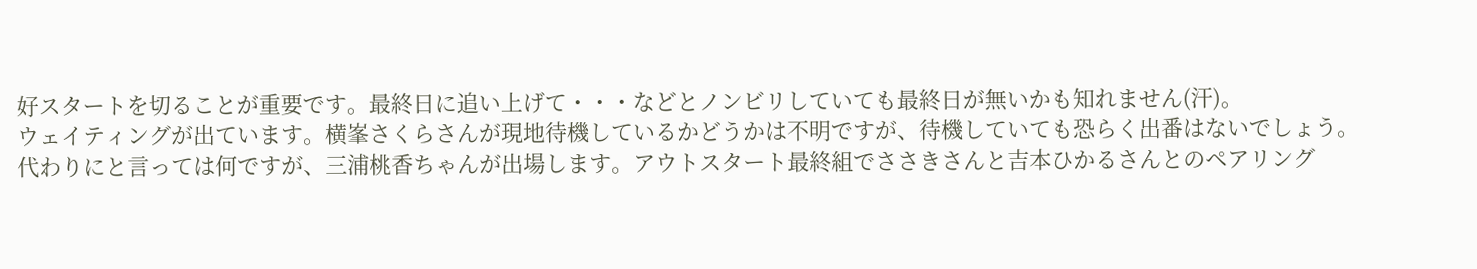好スタートを切ることが重要です。最終日に追い上げて・・・などとノンビリしていても最終日が無いかも知れません(汗)。
ウェイティングが出ています。横峯さくらさんが現地待機しているかどうかは不明ですが、待機していても恐らく出番はないでしょう。
代わりにと言っては何ですが、三浦桃香ちゃんが出場します。アウトスタート最終組でささきさんと吉本ひかるさんとのペアリング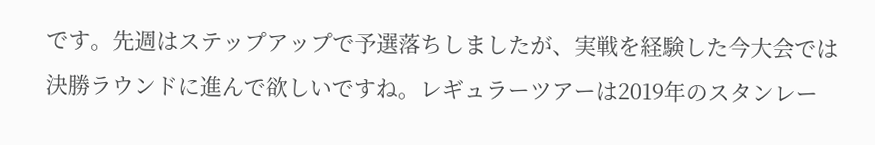です。先週はステップアップで予選落ちしましたが、実戦を経験した今大会では決勝ラウンドに進んで欲しいですね。レギュラーツアーは2019年のスタンレー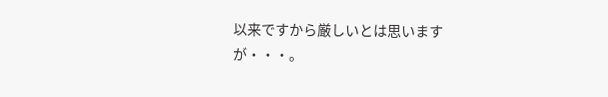以来ですから厳しいとは思いますが・・・。